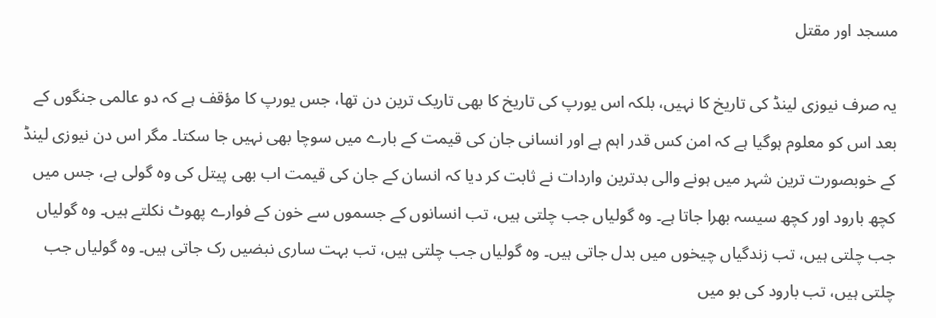مسجد اور مقتل

یہ صرف نیوزی لینڈ کی تاریخ کا نہیں، بلکہ اس یورپ کی تاریخ کا بھی تاریک ترین دن تھا، جس یورپ کا مؤقف ہے کہ دو عالمی جنگوں کے بعد اس کو معلوم ہوگیا ہے کہ امن کس قدر اہم ہے اور انسانی جان کی قیمت کے بارے میں سوچا بھی نہیں جا سکتا۔ مگر اس دن نیوزی لینڈ کے خوبصورت ترین شہر میں ہونے والی بدترین واردات نے ثابت کر دیا کہ انسان کے جان کی قیمت اب بھی پیتل کی وہ گولی ہے، جس میں کچھ بارود اور کچھ سیسہ بھرا جاتا ہے۔ وہ گولیاں جب چلتی ہیں، تب انسانوں کے جسموں سے خون کے فوارے پھوٹ نکلتے ہیں۔ وہ گولیاں جب چلتی ہیں، تب زندگیاں چیخوں میں بدل جاتی ہیں۔ وہ گولیاں جب چلتی ہیں، تب بہت ساری نبضیں رک جاتی ہیں۔ وہ گولیاں جب چلتی ہیں، تب بارود کی بو میں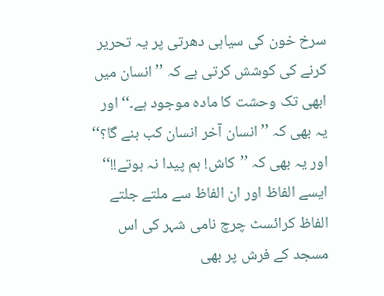سرخ خون کی سیاہی دھرتی پر یہ تحریر کرنے کی کوشش کرتی ہے کہ ’’انسان میں ابھی تک وحشت کا مادہ موجود ہے۔‘‘ اور یہ بھی کہ ’’انسان آخر انسان کب بنے گا؟‘‘ اور یہ بھی کہ ’’کاش! ہم پیدا نہ ہوتے!!‘‘
ایسے الفاظ اور ان الفاظ سے ملتے جلتے الفاظ کرائسٹ چرچ نامی شہر کی اس مسجد کے فرش پر بھی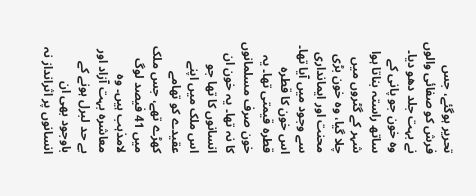تحریر ہوگئے، جس فرش کو صفائی والوں نے بہت جلد دھو دیا۔ وہ خون جو پانی کے ساتھ راستہ بناتا ہوا شہر کے گٹروں میں چلا گیا، وہ خون بڑی محنت اور ایمانداری سے وجود میں آیا تھا۔ اس خون کا قطرہ قطرہ قیمتی تھا۔ یہ خون صرف مسلمانوں کا نہ تھا۔ یہ خون ان انسانوں کا تھا جو اس ملک میں اپنے عقیدے کو تھامے کھڑے تھے، جس ملک میں 41 فیصد لوگ لامذہب ہیں۔ وہ معاشرہ بہت آزاد اور بے حد لبرل ہونے کے باوجود بھی ان انسانوں پر اثرانداز نہ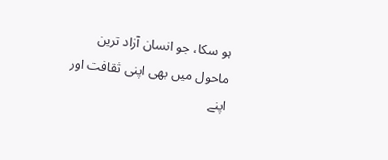ہو سکا، جو انسان آزاد ترین ماحول میں بھی اپنی ثقافت اور اپنے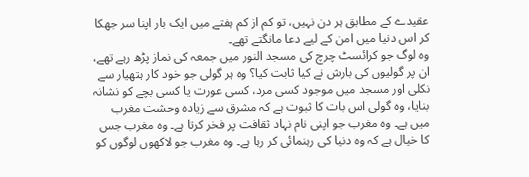عقیدے کے مطابق ہر دن نہیں، تو کم از کم ہفتے میں ایک بار اپنا سر جھکا کر اس دنیا میں امن کے لیے دعا مانگتے تھے۔
وہ لوگ جو کرائسٹ چرچ کی مسجد النور میں جمعہ کی نماز پڑھ رہے تھے، ان پر گولیوں کی بارش نے کیا ثابت کیا؟ وہ ہر گولی جو خود کار ہتھیار سے نکلی اور مسجد میں موجود کسی مرد، کسی عورت یا کسی بچے کو نشانہ بنایا، وہ گولی اس بات کا ثبوت ہے کہ مشرق سے زیادہ وحشت مغرب میں ہے۔ وہ مغرب جو اپنی نام نہاد ثقافت پر فخر کرتا ہے۔ وہ مغرب جس کا خیال ہے کہ وہ دنیا کی رہنمائی کر رہا ہے۔ وہ مغرب جو لاکھوں لوگوں کو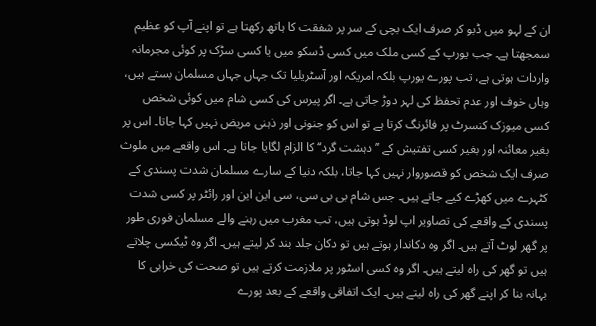ان کے لہو میں ڈبو کر صرف ایک بچی کے سر پر شفقت کا ہاتھ رکھتا ہے تو اپنے آپ کو عظیم سمجھتا ہے۔ جب یورپ کے کسی ملک میں کسی ڈسکو میں یا کسی سڑک پر کوئی مجرمانہ واردات ہوتی ہے، تب پورے یورپ بلکہ امریکہ اور آسٹریلیا تک جہاں جہاں مسلمان بستے ہیں، وہاں خوف اور عدم تحفظ کی لہر دوڑ جاتی ہے۔ اگر پیرس کی کسی شام میں کوئی شخص کسی میوزک کنسرٹ پر فائرنگ کرتا ہے تو اس کو جنونی اور ذہنی مریض نہیں کہا جاتا۔ اس پر بغیر معائنہ اور بغیر کسی تفتیش کے ’’دہشت گرد‘‘ کا الزام لگایا جاتا ہے۔ اس واقعے میں ملوث صرف ایک شخص کو قصوروار نہیں کہا جاتا، بلکہ دنیا کے سارے مسلمان شدت پسندی کے کٹہرے میں کھڑے کیے جاتے ہیں۔ جس شام بی بی سی، سی این این اور رائٹر پر کسی شدت پسندی کے واقعے کی تصاویر اپ لوڈ ہوتی ہیں، تب مغرب میں رہنے والے مسلمان فوری طور پر گھر لوٹ آتے ہیں۔ اگر وہ دکاندار ہوتے ہیں تو دکان جلد بند کر لیتے ہیں۔ اگر وہ ٹیکسی چلاتے ہیں تو گھر کی راہ لیتے ہیں۔ اگر وہ کسی اسٹور پر ملازمت کرتے ہیں تو صحت کی خرابی کا بہانہ بنا کر اپنے گھر کی راہ لیتے ہیں۔ ایک اتفاقی واقعے کے بعد پورے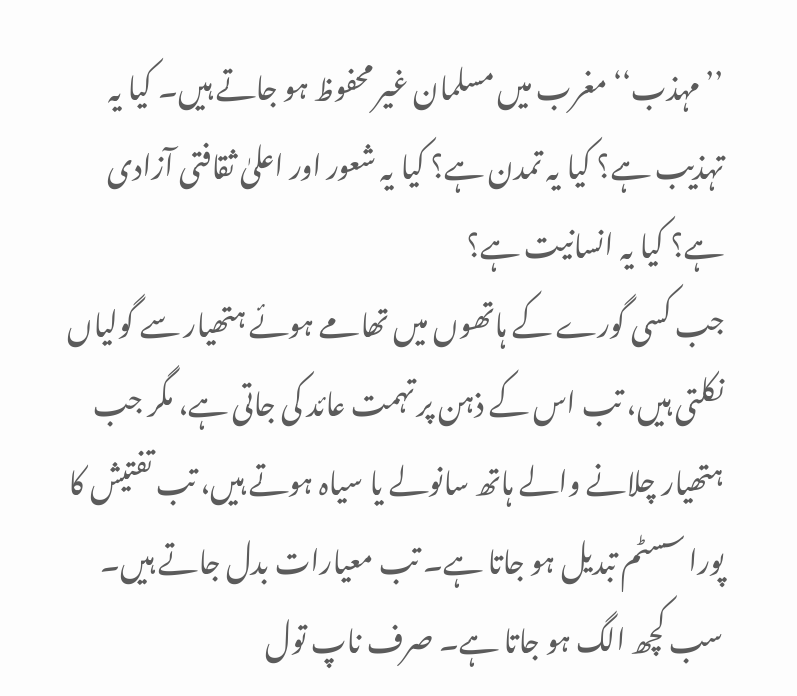’’مہذب‘‘ مغرب میں مسلمان غیر محفوظ ہو جاتے ہیں۔ کیا یہ تہذیب ہے؟ کیا یہ تمدن ہے؟ کیا یہ شعور اور اعلیٰ ثقافتی آزادی ہے؟ کیا یہ انسانیت ہے؟
جب کسی گورے کے ہاتھوں میں تھامے ہوئے ہتھیار سے گولیاں نکلتی ہیں، تب اس کے ذہن پر تہمت عائد کی جاتی ہے، مگر جب ہتھیار چلانے والے ہاتھ سانولے یا سیاہ ہوتے ہیں، تب تفتیش کا پورا سسٹم تبدیل ہو جاتا ہے۔ تب معیارات بدل جاتے ہیں۔ سب کچھ الگ ہو جاتا ہے۔ صرف ناپ تول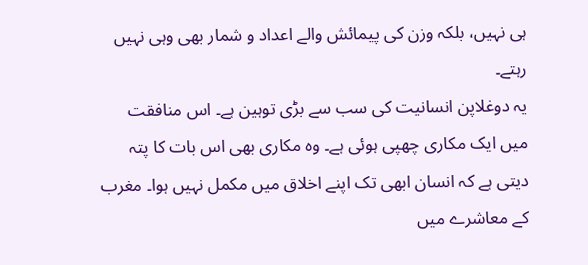ہی نہیں، بلکہ وزن کی پیمائش والے اعداد و شمار بھی وہی نہیں رہتے۔
یہ دوغلاپن انسانیت کی سب سے بڑی توہین ہے۔ اس منافقت میں ایک مکاری چھپی ہوئی ہے۔ وہ مکاری بھی اس بات کا پتہ دیتی ہے کہ انسان ابھی تک اپنے اخلاق میں مکمل نہیں ہوا۔ مغرب کے معاشرے میں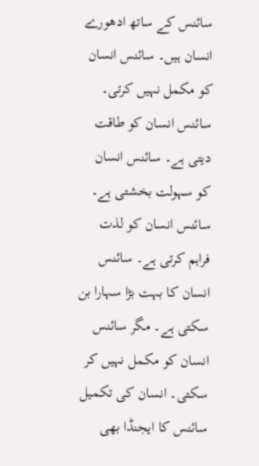سائنس کے ساتھ ادھورے انسان ہیں۔ سائنس انسان کو مکمل نہیں کرتی۔ سائنس انسان کو طاقت دیتی ہے۔ سائنس انسان کو سہولت بخشتی ہے۔ سائنس انسان کو لذت فراہم کرتی ہے۔ سائنس انسان کا بہت بڑا سہارا بن سکتی ہے۔ مگر سائنس انسان کو مکمل نہیں کر سکتی۔ انسان کی تکمیل سائنس کا ایجنڈا بھی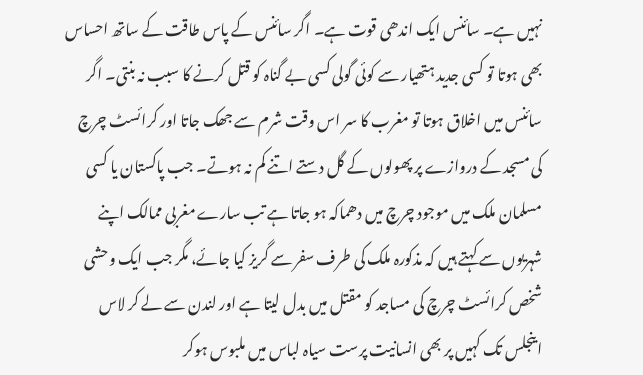نہیں ہے۔ سائنس ایک اندھی قوت ہے۔ اگر سائنس کے پاس طاقت کے ساتھ احساس بھی ہوتا تو کسی جدید ہتھیار سے کوئی گولی کسی بے گناہ کو قتل کرنے کا سبب نہ بنتی۔ اگر سائنس میں اخلاق ہوتا تو مغرب کا سر اس وقت شرم سے جھک جاتا اور کرائسٹ چرچ کی مسجد کے دروازے پر پھولوں کے گل دستے اتنے کم نہ ہوتے۔ جب پاکستان یا کسی مسلمان ملک میں موجود چرچ میں دھماکہ ہو جاتا ہے تب سارے مغربی ممالک اپنے شہریوں سے کہتے ہیں کہ مذکورہ ملک کی طرف سفر سے گریز کیا جائے، مگر جب ایک وحشی شخص کرائسٹ چرچ کی مساجد کو مقتل میں بدل لیتا ہے اور لندن سے لے کر لاس اینجلس تک کہیں پر بھی انسانیت پرست سیاہ لباس میں ملبوس ہوکر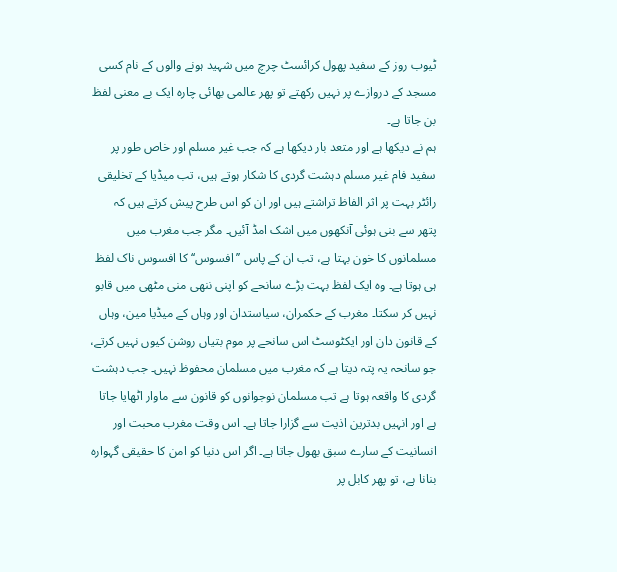ٹیوب روز کے سفید پھول کرائسٹ چرچ میں شہید ہونے والوں کے نام کسی مسجد کے دروازے پر نہیں رکھتے تو پھر عالمی بھائی چارہ ایک بے معنی لفظ بن جاتا ہے۔
ہم نے دیکھا ہے اور متعد بار دیکھا ہے کہ جب غیر مسلم اور خاص طور پر سفید فام غیر مسلم دہشت گردی کا شکار ہوتے ہیں، تب میڈیا کے تخلیقی رائٹر بہت پر اثر الفاظ تراشتے ہیں اور ان کو اس طرح پیش کرتے ہیں کہ
پتھر سے بنی ہوئی آنکھوں میں اشک امڈ آئیں۔ مگر جب مغرب میں مسلمانوں کا خون بہتا ہے، تب ان کے پاس ’’افسوس‘‘ کا افسوس ناک لفظ ہی ہوتا ہے۔ وہ ایک لفظ بہت بڑے سانحے کو اپنی ننھی منی مٹھی میں قابو نہیں کر سکتا۔ مغرب کے حکمران، سیاستدان اور وہاں کے میڈیا مین، وہاں کے قانون دان اور ایکٹوسٹ اس سانحے پر موم بتیاں روشن کیوں نہیں کرتے، جو سانحہ یہ پتہ دیتا ہے کہ مغرب میں مسلمان محفوظ نہیں۔ جب دہشت گردی کا واقعہ ہوتا ہے تب مسلمان نوجوانوں کو قانون سے ماوار اٹھایا جاتا ہے اور انہیں بدترین اذیت سے گزارا جاتا ہے۔ اس وقت مغرب محبت اور انسانیت کے سارے سبق بھول جاتا ہے۔ اگر اس دنیا کو امن کا حقیقی گہوارہ بنانا ہے، تو پھر کابل پر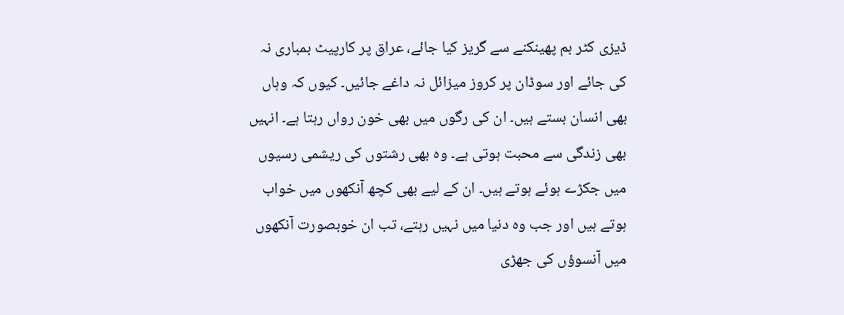ڈیزی کٹر بم پھینکنے سے گریز کیا جائے، عراق پر کارپیٹ بمباری نہ کی جائے اور سوڈان پر کروز میزائل نہ داغے جائیں۔ کیوں کہ وہاں بھی انسان بستے ہیں۔ ان کی رگوں میں بھی خون رواں رہتا ہے۔ انہیں بھی زندگی سے محبت ہوتی ہے۔ وہ بھی رشتوں کی ریشمی رسیوں میں جکڑے ہوئے ہوتے ہیں۔ ان کے لیے بھی کچھ آنکھوں میں خواب ہوتے ہیں اور جب وہ دنیا میں نہیں رہتے، تب ان خوبصورت آنکھوں میں آنسوؤں کی جھڑی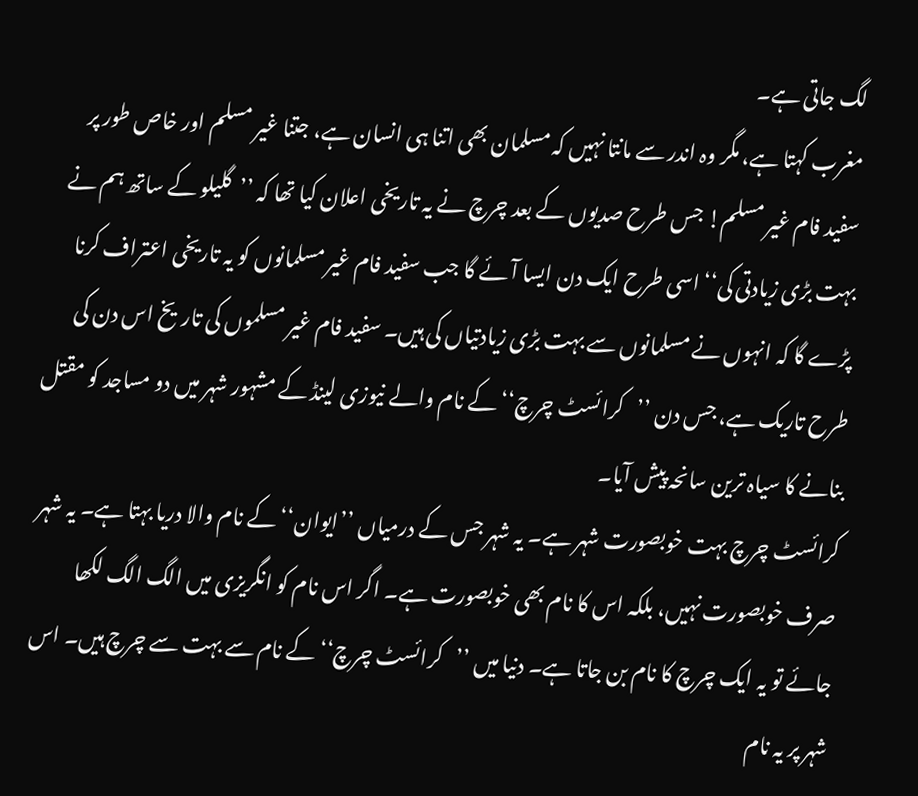لگ جاتی ہے۔
مغرب کہتا ہے، مگر وہ اندر سے مانتا نہیں کہ مسلمان بھی اتنا ہی انسان ہے، جتنا غیر مسلم اور خاص طور پر سفید فام غیر مسلم! جس طرح صدیوں کے بعد چرچ نے یہ تاریخی اعلان کیا تھا کہ ’’گلیلو کے ساتھ ہم نے بہت بڑی زیادتی کی‘‘ اسی طرح ایک دن ایسا آئے گا جب سفید فام غیر مسلمانوں کو یہ تاریخی اعتراف کرنا پڑے گا کہ انہوں نے مسلمانوں سے بہت بڑی زیادتیاں کی ہیں۔ سفید فام غیر مسلموں کی تاریخ اس دن کی طرح تاریک ہے، جس دن ’’کرائسٹ چرچ‘‘ کے نام والے نیوزی لینڈ کے مشہور شہر میں دو مساجد کو مقتل بنانے کا سیاہ ترین سانحہ پیش آیا۔
کرائسٹ چرچ بہت خوبصورت شہر ہے۔ یہ شہر جس کے درمیاں ’’ایوان‘‘ کے نام والا دریا بہتا ہے۔ یہ شہر صرف خوبصورت نہیں، بلکہ اس کا نام بھی خوبصورت ہے۔ اگر اس نام کو انگریزی میں الگ الگ لکھا جائے تو یہ ایک چرچ کا نام بن جاتا ہے۔ دنیا میں ’’کرائسٹ چرچ‘‘ کے نام سے بہت سے چرچ ہیں۔ اس شہر پر یہ نام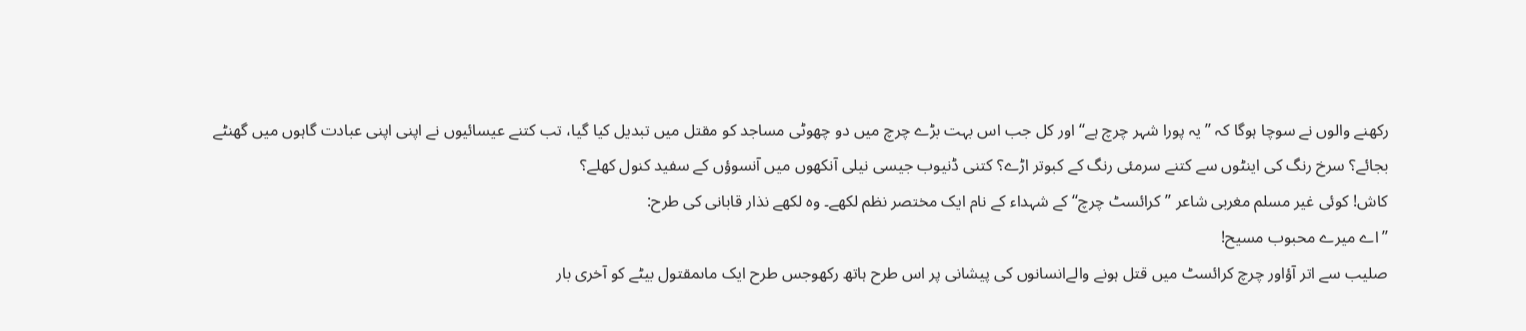رکھنے والوں نے سوچا ہوگا کہ ’’یہ پورا شہر چرچ ہے‘‘ اور کل جب اس بہت بڑے چرچ میں دو چھوٹی مساجد کو مقتل میں تبدیل کیا گیا، تب کتنے عیسائیوں نے اپنی اپنی عبادت گاہوں میں گھنٹے بجائے؟ سرخ رنگ کی اینٹوں سے کتنے سرمئی رنگ کے کبوتر اڑے؟ کتنی ڈنیوب جیسی نیلی آنکھوں میں آنسوؤں کے سفید کنول کھلے؟
کاش! کوئی غیر مسلم مغربی شاعر ’’کرائسٹ چرچ‘‘ کے شہداء کے نام ایک مختصر نظم لکھے۔ وہ لکھے نذار قابانی کی طرح:
’’اے میرے محبوب مسیح!
صلیب سے اتر آؤاور چرچ کرائسٹ میں قتل ہونے والےانسانوں کی پیشانی پر اس طرح ہاتھ رکھوجس طرح ایک ماںمقتول بیٹے کو آخری بار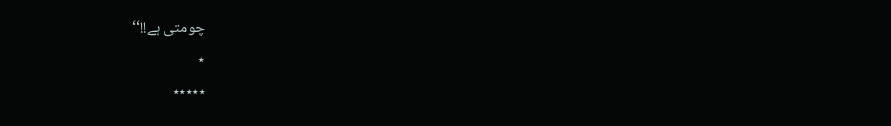چومتی ہے!!‘‘
٭
٭٭٭٭٭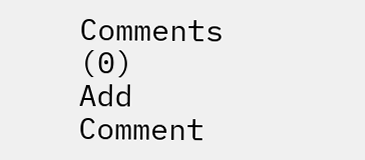Comments (0)
Add Comment